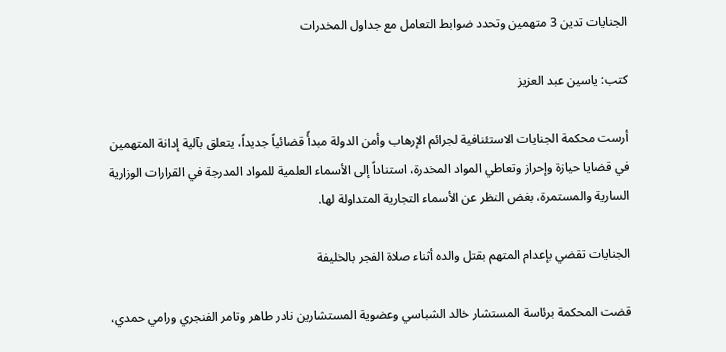الجنايات تدين 3 متهمين وتحدد ضوابط التعامل مع جداول المخدرات

كتب: ياسين عبد العزيز

أرست محكمة الجنايات الاستئنافية لجرائم الإرهاب وأمن الدولة مبدأً قضائياً جديداً، يتعلق بآلية إدانة المتهمين في قضايا حيازة وإحراز وتعاطي المواد المخدرة، استناداً إلى الأسماء العلمية للمواد المدرجة في القرارات الوزارية السارية والمستمرة، بغض النظر عن الأسماء التجارية المتداولة لها.

الجنايات تقضي بإعدام المتهم بقتل والده أثناء صلاة الفجر بالخليفة

قضت المحكمة برئاسة المستشار خالد الشباسي وعضوية المستشارين نادر طاهر وتامر الفنجري ورامي حمدي،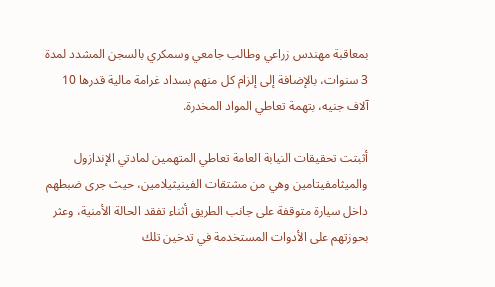بمعاقبة مهندس زراعي وطالب جامعي وسمكري بالسجن المشدد لمدة 3 سنوات، بالإضافة إلى إلزام كل منهم بسداد غرامة مالية قدرها 10 آلاف جنيه، بتهمة تعاطي المواد المخدرة.

أثبتت تحقيقات النيابة العامة تعاطي المتهمين لمادتي الإندازول والميثامفيتامين وهي من مشتقات الفينيثيلامين، حيث جرى ضبطهم داخل سيارة متوقفة على جانب الطريق أثناء تفقد الحالة الأمنية، وعثر بحوزتهم على الأدوات المستخدمة في تدخين تلك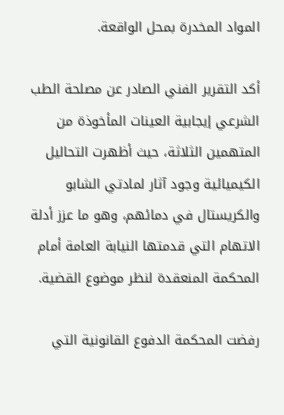المواد المخدرة بمحل الواقعة.

أكد التقرير الفني الصادر عن مصلحة الطب الشرعي إيجابية العينات المأخوذة من المتهمين الثلاثة، حيث أظهرت التحاليل الكيميائية وجود آثار لمادتي الشابو والكريستال في دمائهم، وهو ما عزز أدلة الاتهام التي قدمتها النيابة العامة أمام المحكمة المنعقدة لنظر موضوع القضية.

رفضت المحكمة الدفوع القانونية التي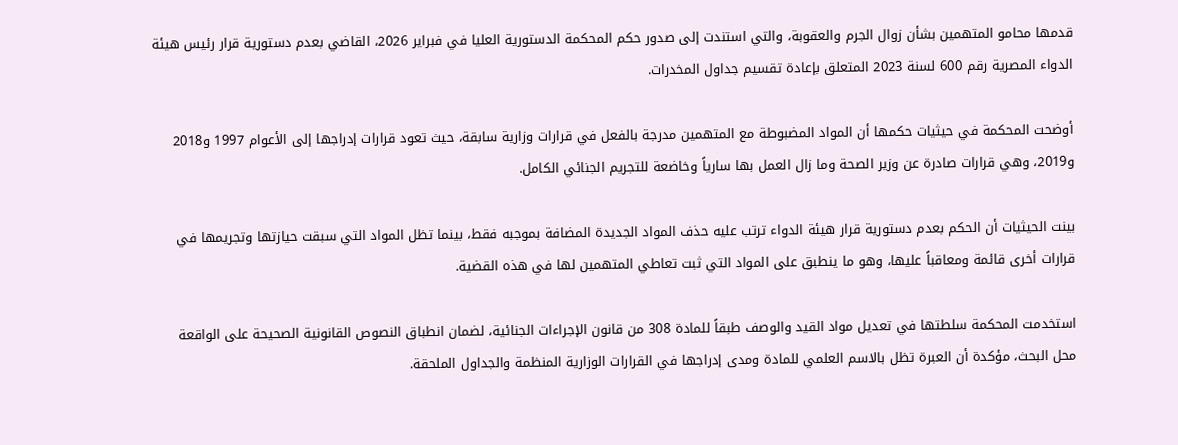قدمها محامو المتهمين بشأن زوال الجرم والعقوبة، والتي استندت إلى صدور حكم المحكمة الدستورية العليا في فبراير 2026، القاضي بعدم دستورية قرار رئيس هيئة الدواء المصرية رقم 600 لسنة 2023 المتعلق بإعادة تقسيم جداول المخدرات.

أوضحت المحكمة في حيثيات حكمها أن المواد المضبوطة مع المتهمين مدرجة بالفعل في قرارات وزارية سابقة، حيث تعود قرارات إدراجها إلى الأعوام 1997 و2018 و2019، وهي قرارات صادرة عن وزير الصحة وما زال العمل بها سارياً وخاضعة للتجريم الجنائي الكامل.

بينت الحيثيات أن الحكم بعدم دستورية قرار هيئة الدواء ترتب عليه حذف المواد الجديدة المضافة بموجبه فقط، بينما تظل المواد التي سبقت حيازتها وتجريمها في قرارات أخرى قائمة ومعاقباً عليها، وهو ما ينطبق على المواد التي ثبت تعاطي المتهمين لها في هذه القضية.

استخدمت المحكمة سلطتها في تعديل مواد القيد والوصف طبقاً للمادة 308 من قانون الإجراءات الجنائية، لضمان انطباق النصوص القانونية الصحيحة على الواقعة محل البحث، مؤكدة أن العبرة تظل بالاسم العلمي للمادة ومدى إدراجها في القرارات الوزارية المنظمة والجداول الملحقة.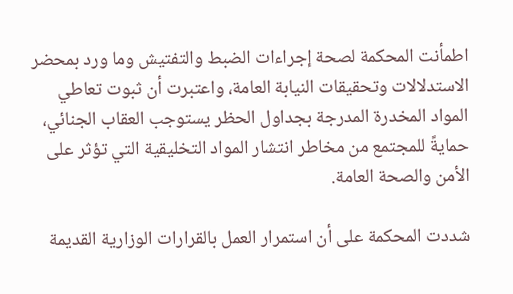اطمأنت المحكمة لصحة إجراءات الضبط والتفتيش وما ورد بمحضر الاستدلالات وتحقيقات النيابة العامة، واعتبرت أن ثبوت تعاطي المواد المخدرة المدرجة بجداول الحظر يستوجب العقاب الجنائي، حمايةً للمجتمع من مخاطر انتشار المواد التخليقية التي تؤثر على الأمن والصحة العامة.

شددت المحكمة على أن استمرار العمل بالقرارات الوزارية القديمة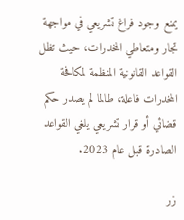يمنع وجود فراغ تشريعي في مواجهة تجار ومتعاطي المخدرات، حيث تظل القواعد القانونية المنظمة لمكافحة المخدرات فاعلة، طالما لم يصدر حكم قضائي أو قرار تشريعي يلغي القواعد الصادرة قبل عام 2023.

زر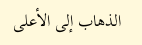الذهاب إلى الأعلى